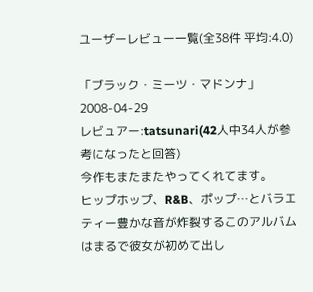ユーザーレビュー一覧(全38件 平均:4.0)

「ブラック・ミーツ・マドンナ」 2008-04-29
レビュアー:tatsunari(42人中34人が参考になったと回答)
今作もまたまたやってくれてます。
ヒップホップ、R&B、ポップ…とバラエティー豊かな音が炸裂するこのアルバムはまるで彼女が初めて出し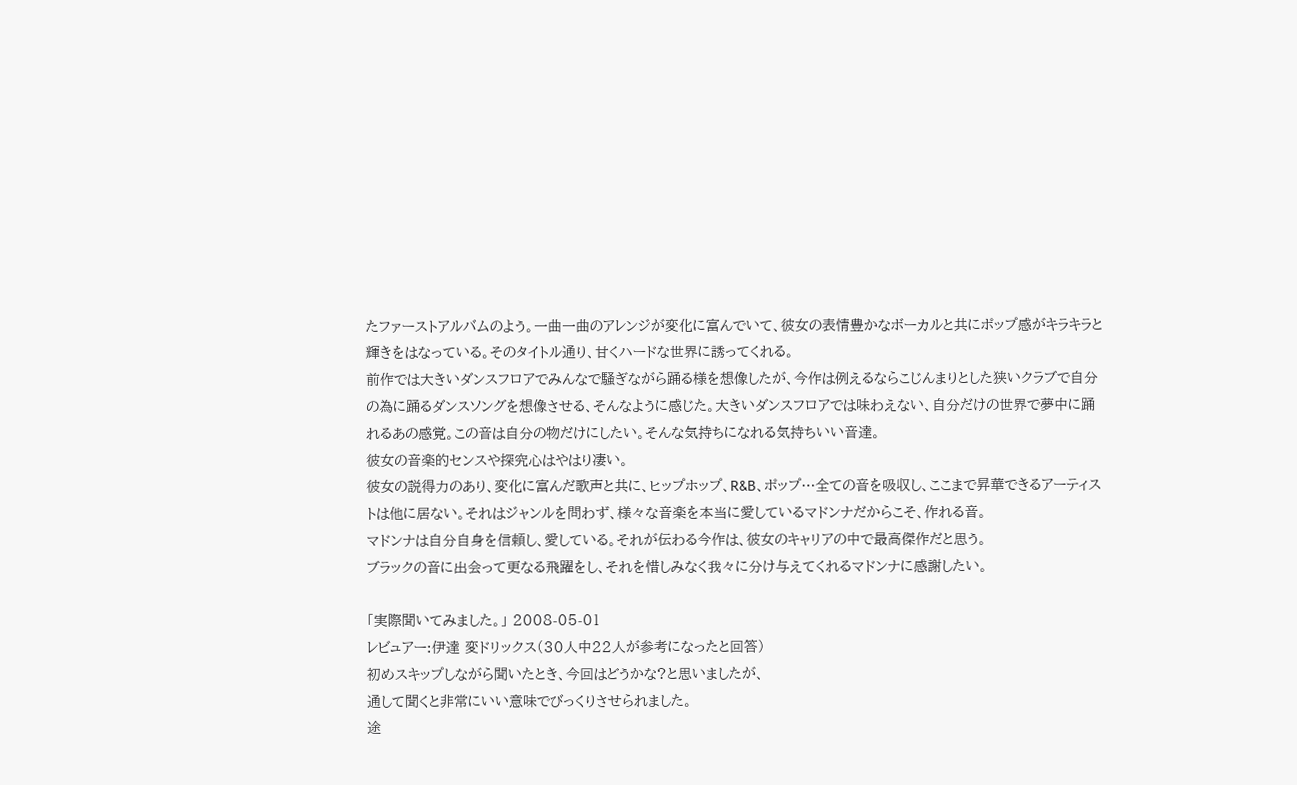たファーストアルバムのよう。一曲一曲のアレンジが変化に富んでいて、彼女の表情豊かなボーカルと共にポップ感がキラキラと輝きをはなっている。そのタイトル通り、甘くハードな世界に誘ってくれる。
前作では大きいダンスフロアでみんなで騒ぎながら踊る様を想像したが、今作は例えるならこじんまりとした狭いクラブで自分の為に踊るダンスソングを想像させる、そんなように感じた。大きいダンスフロアでは味わえない、自分だけの世界で夢中に踊れるあの感覚。この音は自分の物だけにしたい。そんな気持ちになれる気持ちいい音達。
彼女の音楽的センスや探究心はやはり凄い。
彼女の説得力のあり、変化に富んだ歌声と共に、ヒップホップ、R&B、ポップ…全ての音を吸収し、ここまで昇華できるアーティストは他に居ない。それはジャンルを問わず、様々な音楽を本当に愛しているマドンナだからこそ、作れる音。
マドンナは自分自身を信頼し、愛している。それが伝わる今作は、彼女のキャリアの中で最高傑作だと思う。
ブラックの音に出会って更なる飛躍をし、それを惜しみなく我々に分け与えてくれるマドンナに感謝したい。

「実際聞いてみました。」 2008-05-01
レビュアー:伊達 変ドリックス(30人中22人が参考になったと回答)
初めスキップしながら聞いたとき、今回はどうかな?と思いましたが、
通して聞くと非常にいい意味でびっくりさせられました。
途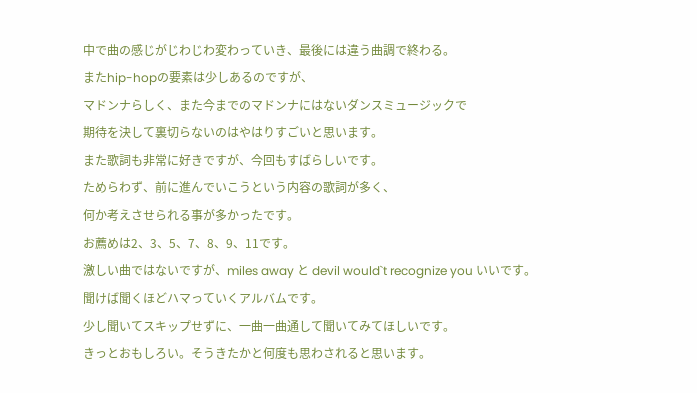中で曲の感じがじわじわ変わっていき、最後には違う曲調で終わる。
またhip-hopの要素は少しあるのですが、
マドンナらしく、また今までのマドンナにはないダンスミュージックで
期待を決して裏切らないのはやはりすごいと思います。
また歌詞も非常に好きですが、今回もすばらしいです。
ためらわず、前に進んでいこうという内容の歌詞が多く、
何か考えさせられる事が多かったです。
お薦めは2、3、5、7、8、9、11です。
激しい曲ではないですが、miles away と devil would`t recognize you いいです。
聞けば聞くほどハマっていくアルバムです。
少し聞いてスキップせずに、一曲一曲通して聞いてみてほしいです。
きっとおもしろい。そうきたかと何度も思わされると思います。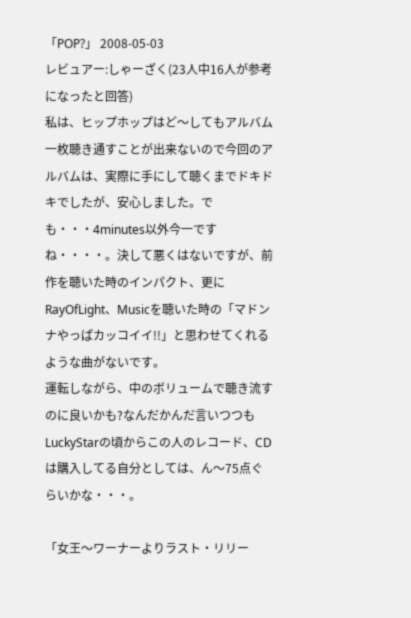「POP?」 2008-05-03
レビュアー:しゃーざく(23人中16人が参考になったと回答)
私は、ヒップホップはど〜してもアルバム一枚聴き通すことが出来ないので今回のアルバムは、実際に手にして聴くまでドキドキでしたが、安心しました。でも・・・4minutes以外今一ですね・・・・。決して悪くはないですが、前作を聴いた時のインパクト、更にRayOfLight、Musicを聴いた時の「マドンナやっぱカッコイイ!!」と思わせてくれるような曲がないです。
運転しながら、中のボリュームで聴き流すのに良いかも?なんだかんだ言いつつもLuckyStarの頃からこの人のレコード、CDは購入してる自分としては、ん〜75点ぐらいかな・・・。

「女王〜ワーナーよりラスト・リリー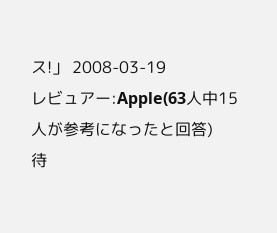ス!」 2008-03-19
レビュアー:Apple(63人中15人が参考になったと回答)
待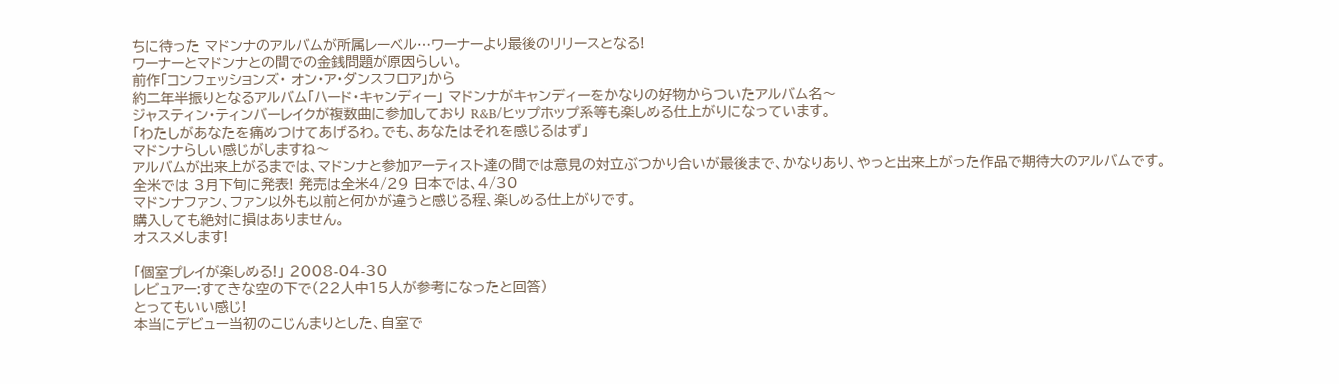ちに待った マドンナのアルバムが所属レーベル…ワーナーより最後のリリースとなる!
ワーナーとマドンナとの間での金銭問題が原因らしい。
前作「コンフェッションズ・ オン・ア・ダンスフロア」から
約二年半振りとなるアルバム「ハード・キャンディー」 マドンナがキャンディーをかなりの好物からついたアルバム名〜
ジャスティン・ティンバーレイクが複数曲に参加しており R&B/ヒップホップ系等も楽しめる仕上がりになっています。
「わたしがあなたを痛めつけてあげるわ。でも、あなたはそれを感じるはず」
マドンナらしい感じがしますね〜
アルバムが出来上がるまでは、マドンナと参加アーティスト達の間では意見の対立ぶつかり合いが最後まで、かなりあり、やっと出来上がった作品で期待大のアルバムです。
全米では 3月下旬に発表! 発売は全米4/29 日本では、4/30
マドンナファン、ファン以外も以前と何かが違うと感じる程、楽しめる仕上がりです。
購入しても絶対に損はありません。
オススメします!

「個室プレイが楽しめる!」 2008-04-30
レビュアー:すてきな空の下で(22人中15人が参考になったと回答)
とってもいい感じ!
本当にデビュー当初のこじんまりとした、自室で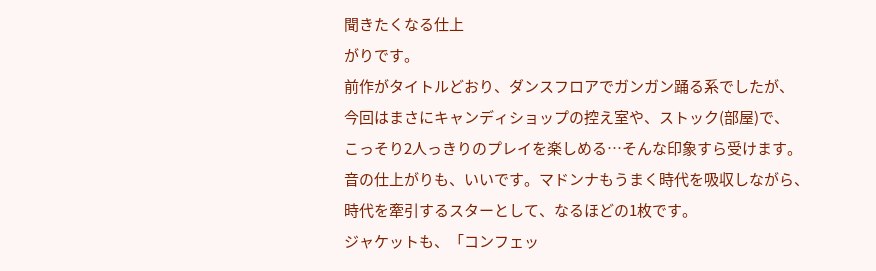聞きたくなる仕上
がりです。
前作がタイトルどおり、ダンスフロアでガンガン踊る系でしたが、
今回はまさにキャンディショップの控え室や、ストック(部屋)で、
こっそり2人っきりのプレイを楽しめる…そんな印象すら受けます。
音の仕上がりも、いいです。マドンナもうまく時代を吸収しながら、
時代を牽引するスターとして、なるほどの1枚です。
ジャケットも、「コンフェッ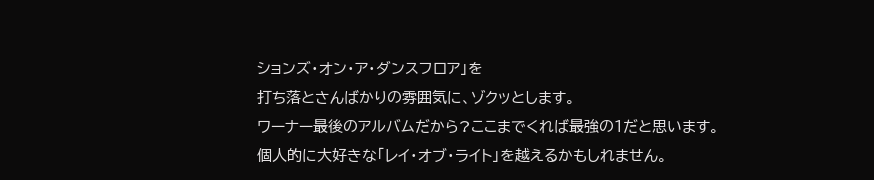ションズ・オン・ア・ダンスフロア」を
打ち落とさんばかりの雰囲気に、ゾクッとします。
ワーナー最後のアルバムだから?ここまでくれば最強の1だと思います。
個人的に大好きな「レイ・オブ・ライト」を越えるかもしれません。